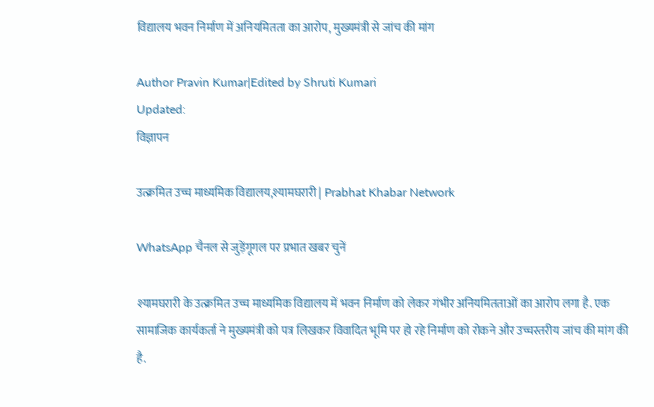विद्यालय भवन निर्माण में अनियमितता का आरोप, मुख्यमंत्री से जांच की मांग

Author Pravin Kumar|Edited by Shruti Kumari
Updated:
विज्ञापन

उत्क्रमित उच्च माध्यमिक विद्यालय,श्यामघरारी | Prabhat Khabar Network

WhatsApp चैनल से जुड़ेंगूगल पर प्रभात खबर चुनें

श्यामघरारी के उत्क्रमित उच्च माध्यमिक विद्यालय में भवन निर्माण को लेकर गंभीर अनियमितताओं का आरोप लगा है. एक सामाजिक कार्यकर्ता ने मुख्यमंत्री को पत्र लिखकर विवादित भूमि पर हो रहे निर्माण को रोकने और उच्चस्तरीय जांच की मांग की है.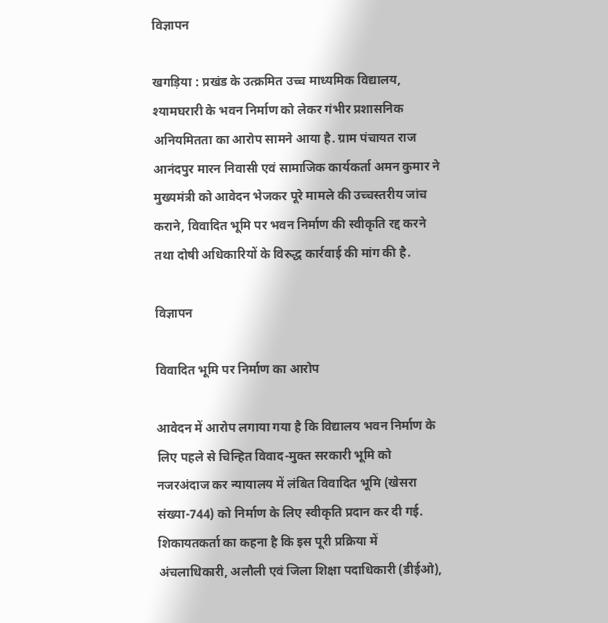विज्ञापन

खगड़िया : प्रखंड के उत्क्रमित उच्च माध्यमिक विद्यालय, श्यामघरारी के भवन निर्माण को लेकर गंभीर प्रशासनिक अनियमितता का आरोप सामने आया है. ग्राम पंचायत राज आनंदपुर मारन निवासी एवं सामाजिक कार्यकर्ता अमन कुमार ने मुख्यमंत्री को आवेदन भेजकर पूरे मामले की उच्चस्तरीय जांच कराने, विवादित भूमि पर भवन निर्माण की स्वीकृति रद्द करने तथा दोषी अधिकारियों के विरुद्ध कार्रवाई की मांग की है.

विज्ञापन

विवादित भूमि पर निर्माण का आरोप

आवेदन में आरोप लगाया गया है कि विद्यालय भवन निर्माण के लिए पहले से चिन्हित विवाद-मुक्त सरकारी भूमि को नजरअंदाज कर न्यायालय में लंबित विवादित भूमि (खेसरा संख्या-744) को निर्माण के लिए स्वीकृति प्रदान कर दी गई. शिकायतकर्ता का कहना है कि इस पूरी प्रक्रिया में अंचलाधिकारी, अलौली एवं जिला शिक्षा पदाधिकारी (डीईओ),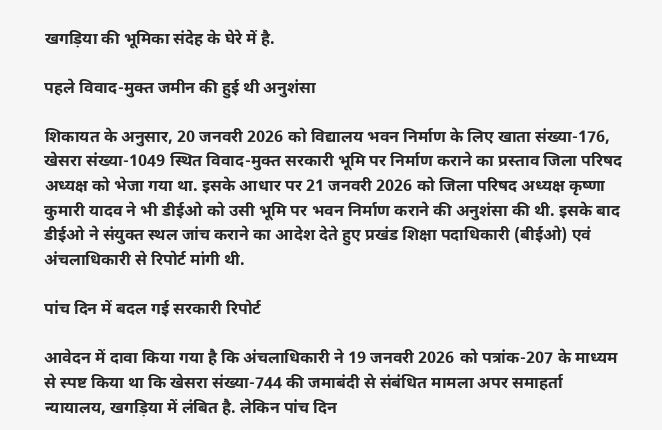खगड़िया की भूमिका संदेह के घेरे में है.

पहले विवाद-मुक्त जमीन की हुई थी अनुशंसा

शिकायत के अनुसार, 20 जनवरी 2026 को विद्यालय भवन निर्माण के लिए खाता संख्या-176, खेसरा संख्या-1049 स्थित विवाद-मुक्त सरकारी भूमि पर निर्माण कराने का प्रस्ताव जिला परिषद अध्यक्ष को भेजा गया था. इसके आधार पर 21 जनवरी 2026 को जिला परिषद अध्यक्ष कृष्णा कुमारी यादव ने भी डीईओ को उसी भूमि पर भवन निर्माण कराने की अनुशंसा की थी. इसके बाद डीईओ ने संयुक्त स्थल जांच कराने का आदेश देते हुए प्रखंड शिक्षा पदाधिकारी (बीईओ) एवं अंचलाधिकारी से रिपोर्ट मांगी थी.

पांच दिन में बदल गई सरकारी रिपोर्ट

आवेदन में दावा किया गया है कि अंचलाधिकारी ने 19 जनवरी 2026 को पत्रांक-207 के माध्यम से स्पष्ट किया था कि खेसरा संख्या-744 की जमाबंदी से संबंधित मामला अपर समाहर्ता न्यायालय, खगड़िया में लंबित है. लेकिन पांच दिन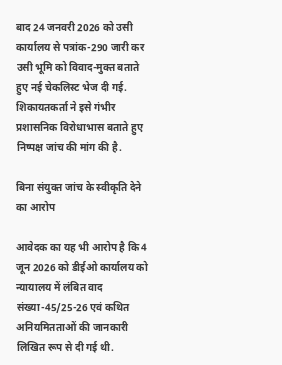बाद 24 जनवरी 2026 को उसी कार्यालय से पत्रांक-290 जारी कर उसी भूमि को विवाद-मुक्त बताते हुए नई चेकलिस्ट भेज दी गई. शिकायतकर्ता ने इसे गंभीर प्रशासनिक विरोधाभास बताते हुए निष्पक्ष जांच की मांग की है.

बिना संयुक्त जांच के स्वीकृति देने का आरोप

आवेदक का यह भी आरोप है कि 4 जून 2026 को डीईओ कार्यालय को न्यायालय में लंबित वाद संख्या-45/25-26 एवं कथित अनियमितताओं की जानकारी लिखित रूप से दी गई थी.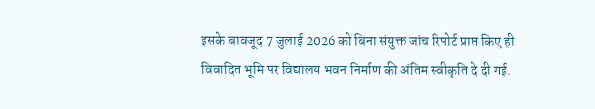इसके बावजूद 7 जुलाई 2026 को बिना संयुक्त जांच रिपोर्ट प्राप्त किए ही विवादित भूमि पर विद्यालय भवन निर्माण की अंतिम स्वीकृति दे दी गई.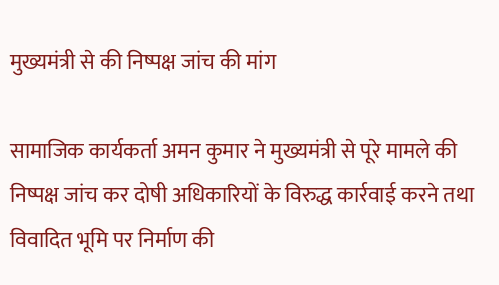मुख्यमंत्री से की निष्पक्ष जांच की मांग

सामाजिक कार्यकर्ता अमन कुमार ने मुख्यमंत्री से पूरे मामले की निष्पक्ष जांच कर दोषी अधिकारियों के विरुद्ध कार्रवाई करने तथा विवादित भूमि पर निर्माण की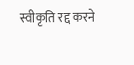स्वीकृति रद्द करने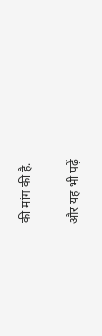की मांग की है.

और यह भी पढ़ें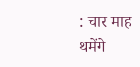: चार माह थमेंगे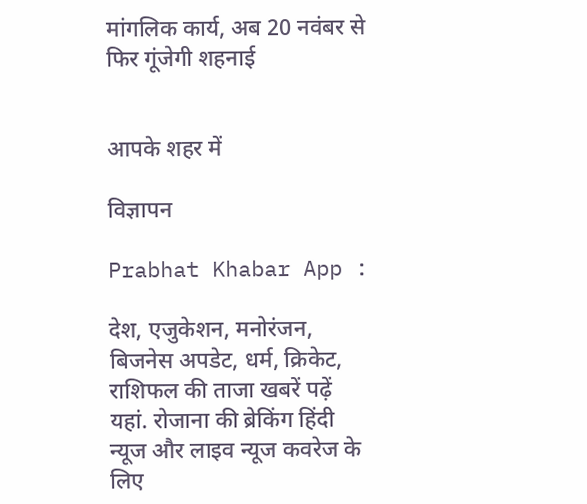मांगलिक कार्य, अब 20 नवंबर से फिर गूंजेगी शहनाई


आपके शहर में

विज्ञापन

Prabhat Khabar App :

देश, एजुकेशन, मनोरंजन, बिजनेस अपडेट, धर्म, क्रिकेट, राशिफल की ताजा खबरें पढ़ें यहां. रोजाना की ब्रेकिंग हिंदी न्यूज और लाइव न्यूज कवरेज के लिए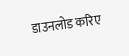डाउनलोड करिए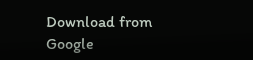Download from Google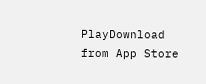PlayDownload from App Store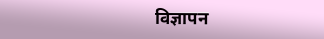विज्ञापन